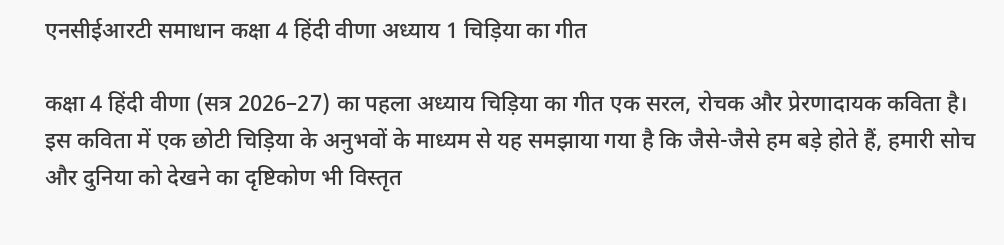एनसीईआरटी समाधान कक्षा 4 हिंदी वीणा अध्याय 1 चिड़िया का गीत

कक्षा 4 हिंदी वीणा (सत्र 2026–27) का पहला अध्याय चिड़िया का गीत एक सरल, रोचक और प्रेरणादायक कविता है। इस कविता में एक छोटी चिड़िया के अनुभवों के माध्यम से यह समझाया गया है कि जैसे-जैसे हम बड़े होते हैं, हमारी सोच और दुनिया को देखने का दृष्टिकोण भी विस्तृत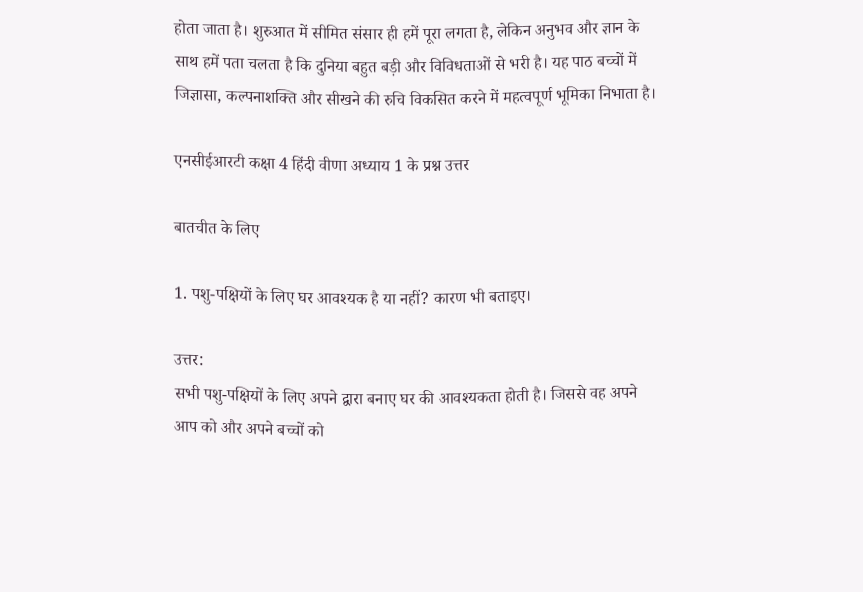होता जाता है। शुरुआत में सीमित संसार ही हमें पूरा लगता है, लेकिन अनुभव और ज्ञान के साथ हमें पता चलता है कि दुनिया बहुत बड़ी और विविधताओं से भरी है। यह पाठ बच्चों में जिज्ञासा, कल्पनाशक्ति और सीखने की रुचि विकसित करने में महत्वपूर्ण भूमिका निभाता है।

एनसीईआरटी कक्षा 4 हिंदी वीणा अध्याय 1 के प्रश्न उत्तर

बातचीत के लिए

1. पशु-पक्षियों के लिए घर आवश्यक है या नहीं? कारण भी बताइए।

उत्तर:
सभी पशु-पक्षियों के लिए अपने द्वारा बनाए घर की आवश्यकता होती है। जिससे वह अपने आप को और अपने बच्चों को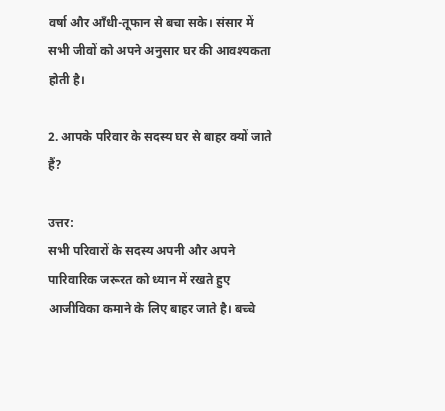वर्षा और आँधी-तूफान से बचा सके। संसार में सभी जीवों को अपने अनुसार घर की आवश्यकता होती है।

2. आपके परिवार के सदस्य घर से बाहर क्यों जाते हैं?

उत्तर:
सभी परिवारों के सदस्य अपनी और अपने पारिवारिक जरूरत को ध्यान में रखते हुए आजीविका कमाने के लिए बाहर जाते है। बच्चे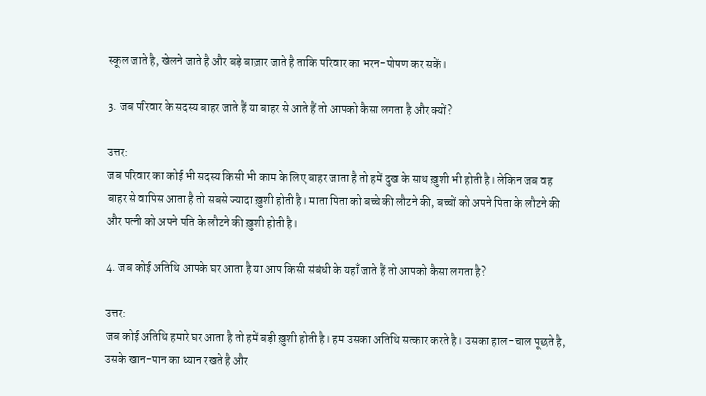स्कूल जाते है, खेलने जाते है और बड़े बाज़ार जाते है ताकि परिवार का भरन-पोषण कर सकें।

3. जब परिवार के सदस्य बाहर जाते हैं या बाहर से आते हैं तो आपको कैसा लगता है और क्यों?

उत्तर:
जब परिवार का कोई भी सदस्य किसी भी काम के लिए बाहर जाता है तो हमें दुख के साथ ख़ुशी भी होती है। लेकिन जब वह बाहर से वापिस आता है तो सबसे ज्यादा ख़ुशी होती है। माता पिता को बच्चे की लौटने की, बच्चों को अपने पिता के लौटने की और पत्नी को अपने पति के लौटने की ख़ुशी होती है।

4. जब कोई अतिथि आपके घर आता है या आप किसी संबंधी के यहाँ जाते हैं तो आपको कैसा लगता है?

उत्तर:
जब कोई अतिथि हमारे घर आता है तो हमें बड़ी ख़ुशी होती है। हम उसका अतिथि सत्कार करते है। उसका हाल-चाल पूछते है, उसके खान-पान का ध्यान रखते है और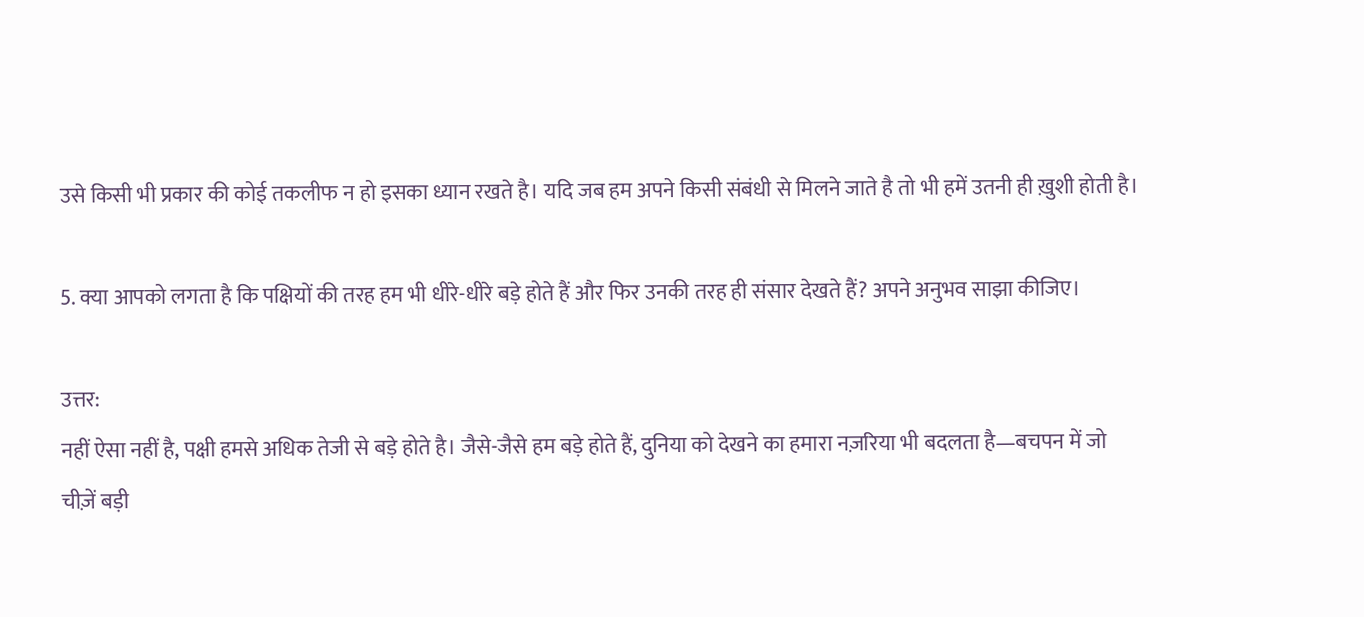उसे किसी भी प्रकार की कोई तकलीफ न हो इसका ध्यान रखते है। यदि जब हम अपने किसी संबंधी से मिलने जाते है तो भी हमें उतनी ही ख़ुशी होती है।

5. क्या आपको लगता है कि पक्षियों की तरह हम भी धीरे-धीरे बड़े होते हैं और फिर उनकी तरह ही संसार देखते हैं? अपने अनुभव साझा कीजिए।

उत्तर:
नहीं ऐसा नहीं है, पक्षी हमसे अधिक तेजी से बड़े होते है। जैसे-जैसे हम बड़े होते हैं, दुनिया को देखने का हमारा नज़रिया भी बदलता है—बचपन में जो चीज़ें बड़ी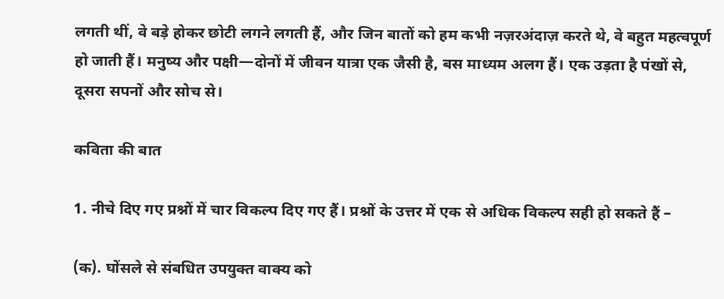लगती थीं, वे बड़े होकर छोटी लगने लगती हैं, और जिन बातों को हम कभी नज़रअंदाज़ करते थे, वे बहुत महत्वपूर्ण हो जाती हैं। मनुष्य और पक्षी—दोनों में जीवन यात्रा एक जैसी है, बस माध्यम अलग हैं। एक उड़ता है पंखों से, दूसरा सपनों और सोच से।

कविता की बात

1. नीचे दिए गए प्रश्नों में चार विकल्प दिए गए हैं। प्रश्नों के उत्तर में एक से अधिक विकल्प सही हो सकते हैं –

(क). घोंसले से संबधित उपयुक्त वाक्य को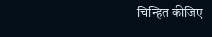चिन्हित कीजिए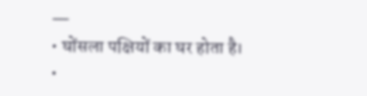—
• घोंसला पक्षियों का घर होता है।
•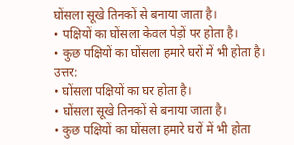घोंसला सूखे तिनकों से बनाया जाता है।
• पक्षियों का घोंसला केवल पेड़ों पर होता है।
• कुछ पक्षियों का घोंसला हमारे घरों में भी होता है।
उत्तर:
• घोंसला पक्षियों का घर होता है।
• घोंसला सूखे तिनकों से बनाया जाता है।
• कुछ पक्षियों का घोंसला हमारे घरों में भी होता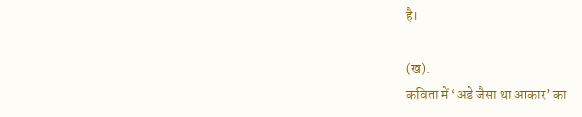है।

(ख).
कविता में ‘अडे जैसा था आकार’ का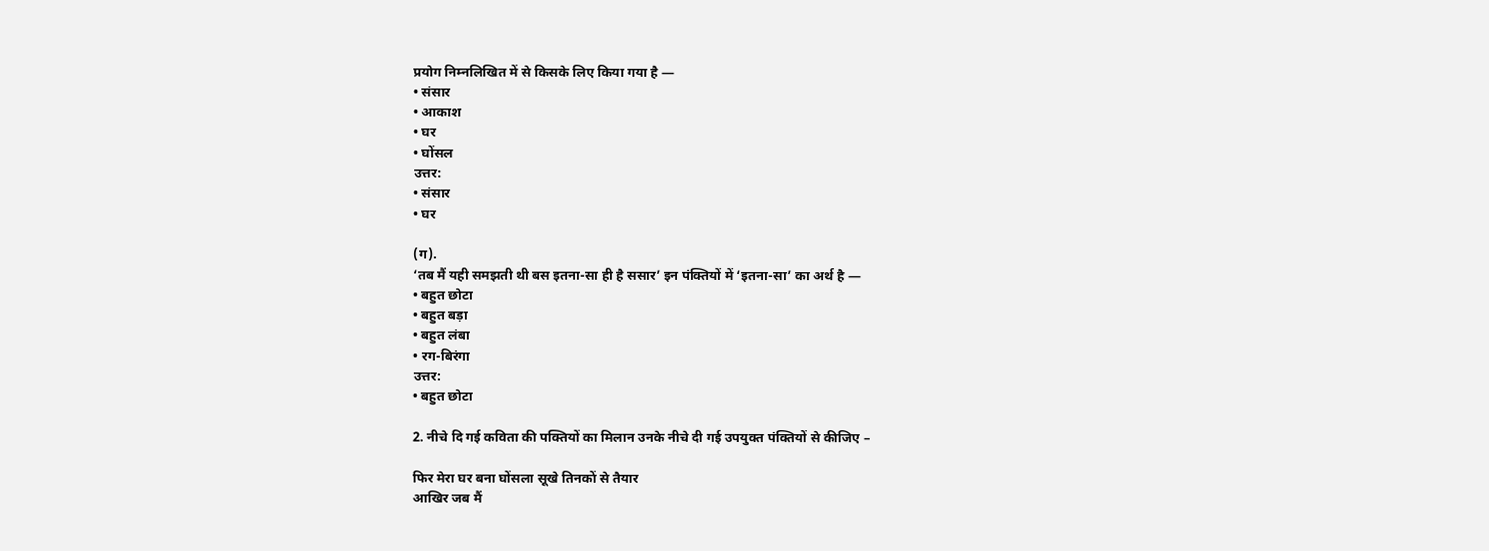प्रयोग निम्नलिखित में से किसके लिए किया गया है —
• संसार
• आकाश
• घर
• घोंसल
उत्तर:
• संसार
• घर

(ग).
‘तब मैं यही समझती थी बस इतना-सा ही है ससार’ इन पंक्तियों में ‘इतना-सा’ का अर्थ है —
• बहुत छोटा
• बहुत बड़ा
• बहुत लंबा
• रग-बिरंगा
उत्तर:
• बहुत छोटा

2. नीचे दि गई कविता की पक्तियों का मिलान उनके नीचे दी गई उपयुक्त पंक्तियों से कीजिए –

फिर मेरा घर बना घोंसला सूखे तिनकों से तैयार
आखिर जब मैं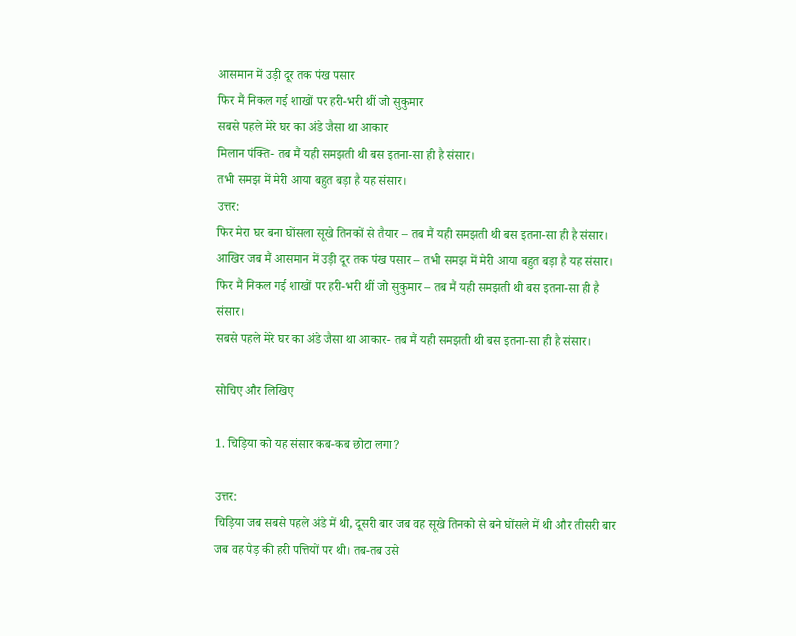आसमान में उड़ी दूर तक पंख पसार
फिर मैं निकल गई शाखों पर हरी-भरी थीं जो सुकुमार
सबसे पहले मेरे घर का अंडे जैसा था आकार
मिलान पंक्ति- तब मैं यही समझती थी बस इतना-सा ही है संसार।
तभी समझ में मेरी आया बहुत बड़ा है यह संसार।
उत्तर:
फिर मेरा घर बना घोंसला सूखे तिनकों से तैयार – तब मैं यही समझती थी बस इतना-सा ही है संसार।
आखिर जब मैं आसमान में उड़ी दूर तक पंख पसार – तभी समझ में मेरी आया बहुत बड़ा है यह संसार।
फिर मैं निकल गई शाखों पर हरी-भरी थीं जो सुकुमार – तब मैं यही समझती थी बस इतना-सा ही है संसार।
सबसे पहले मेरे घर का अंडे जैसा था आकार- तब मैं यही समझती थी बस इतना-सा ही है संसार।

सोचिए और लिखिए

1. चिड़िया को यह संसार कब-कब छोटा लगा?

उत्तर:
चिड़िया जब सबसे पहले अंडे में थी, दूसरी बार जब वह सूखे तिनको से बने घोंसले में थी और तीसरी बार जब वह पेड़ की हरी पत्तियों पर थी। तब-तब उसे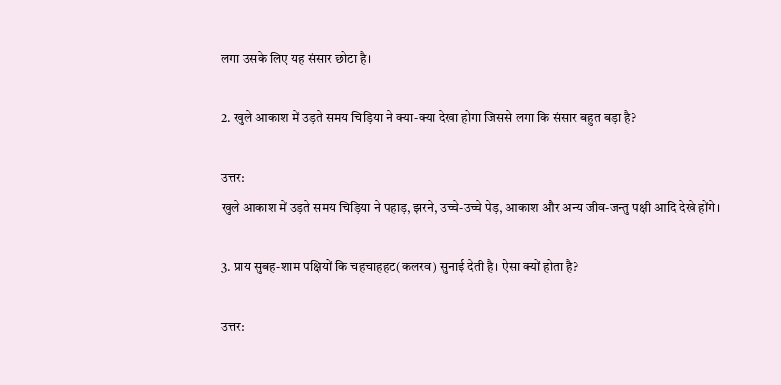लगा उसके लिए यह संसार छोटा है।

2. खुले आकाश में उड़ते समय चिड़िया ने क्या-क्या देखा होगा जिससे लगा कि संसार बहुत बड़ा है?

उत्तर:
खुले आकाश में उड़ते समय चिड़िया ने पहाड़, झरने, उच्चे-उच्चे पेड़, आकाश और अन्य जीव-जन्तु पक्षी आदि देखे होंगे।

3. प्राय सुबह-शाम पक्षियों कि चहचाहहट(कलरव) सुनाई देती है। ऐसा क्यों होता है?

उत्तर: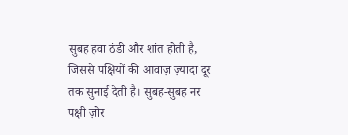सुबह हवा ठंडी और शांत होती है, जिससे पक्षियों की आवाज़ ज़्यादा दूर तक सुनाई देती है। सुबह-सुबह नर पक्षी ज़ोर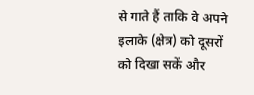से गाते हैं ताकि वे अपने इलाके (क्षेत्र) को दूसरों को दिखा सकें और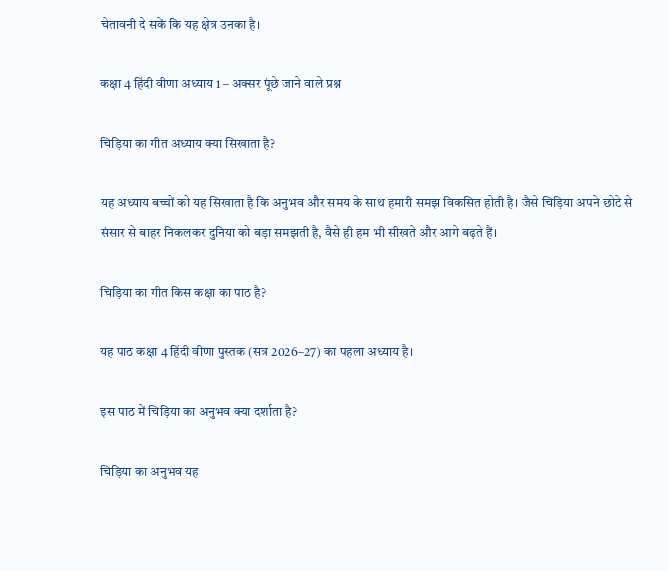चेतावनी दे सकें कि यह क्षेत्र उनका है।

कक्षा 4 हिंदी वीणा अध्याय 1 – अक्सर पूंछे जाने वाले प्रश्न

चिड़िया का गीत अध्याय क्या सिखाता है?

यह अध्याय बच्चों को यह सिखाता है कि अनुभव और समय के साथ हमारी समझ विकसित होती है। जैसे चिड़िया अपने छोटे से संसार से बाहर निकलकर दुनिया को बड़ा समझती है, वैसे ही हम भी सीखते और आगे बढ़ते हैं।

चिड़िया का गीत किस कक्षा का पाठ है?

यह पाठ कक्षा 4 हिंदी वीणा पुस्तक (सत्र 2026–27) का पहला अध्याय है।

इस पाठ में चिड़िया का अनुभव क्या दर्शाता है?

चिड़िया का अनुभव यह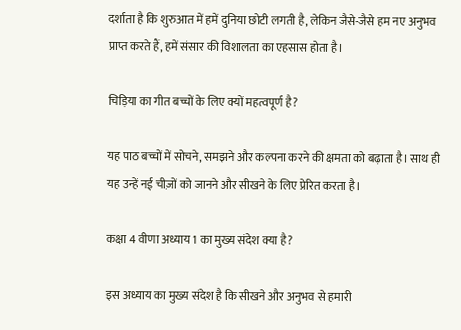दर्शाता है कि शुरुआत में हमें दुनिया छोटी लगती है, लेकिन जैसे-जैसे हम नए अनुभव प्राप्त करते हैं, हमें संसार की विशालता का एहसास होता है।

चिड़िया का गीत बच्चों के लिए क्यों महत्वपूर्ण है?

यह पाठ बच्चों में सोचने, समझने और कल्पना करने की क्षमता को बढ़ाता है। साथ ही यह उन्हें नई चीज़ों को जानने और सीखने के लिए प्रेरित करता है।

कक्षा 4 वीणा अध्याय 1 का मुख्य संदेश क्या है?

इस अध्याय का मुख्य संदेश है कि सीखने और अनुभव से हमारी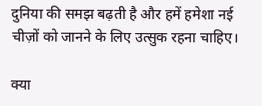दुनिया की समझ बढ़ती है और हमें हमेशा नई चीज़ों को जानने के लिए उत्सुक रहना चाहिए।

क्या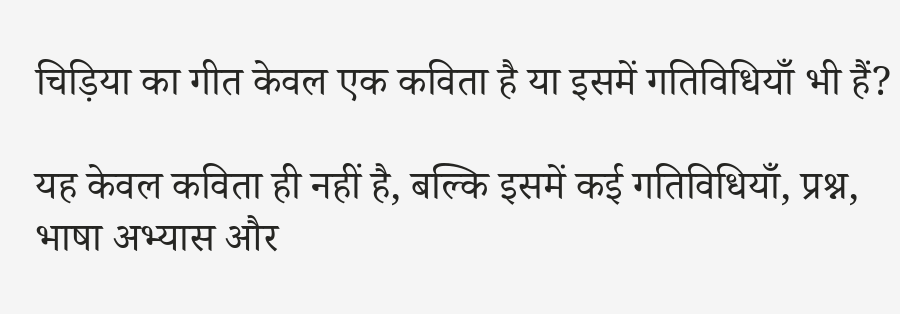चिड़िया का गीत केवल एक कविता है या इसमें गतिविधियाँ भी हैं?

यह केवल कविता ही नहीं है, बल्कि इसमें कई गतिविधियाँ, प्रश्न, भाषा अभ्यास और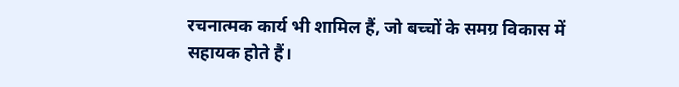रचनात्मक कार्य भी शामिल हैं, जो बच्चों के समग्र विकास में सहायक होते हैं।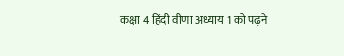कक्षा 4 हिंदी वीणा अध्याय 1 को पढ़ने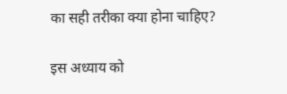का सही तरीका क्या होना चाहिए?

इस अध्याय को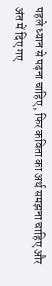पहले ध्यान से पढ़ना चाहिए, फिर कविता का अर्थ समझना चाहिए और अंत में दिए गए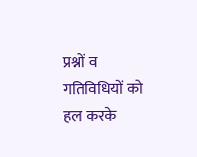प्रश्नों व गतिविधियों को हल करके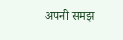अपनी समझ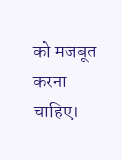को मजबूत करना चाहिए।